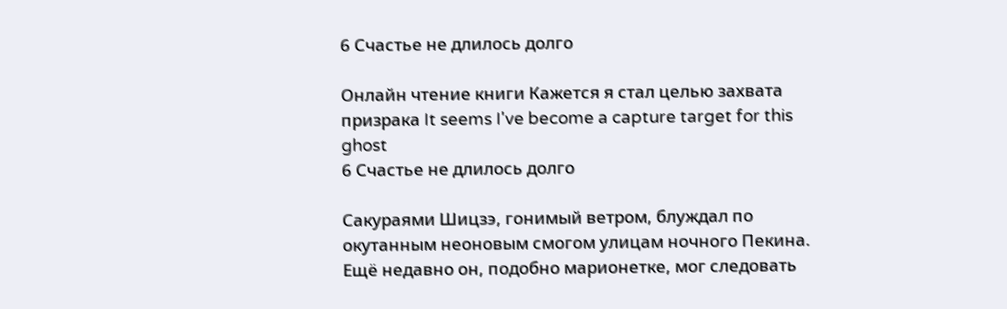6 Счастье не длилось долго

Онлайн чтение книги Кажется я стал целью захвата призрака It seems I've become a capture target for this ghost
6 Счастье не длилось долго

Сакураями Шицзэ, гонимый ветром, блуждал по окутанным неоновым смогом улицам ночного Пекина. Ещё недавно он, подобно марионетке, мог следовать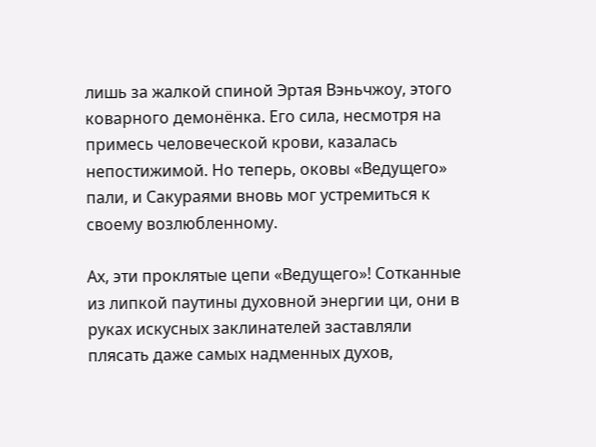лишь за жалкой спиной Эртая Вэньчжоу, этого коварного демонёнка. Его сила, несмотря на примесь человеческой крови, казалась непостижимой. Но теперь, оковы «Ведущего» пали, и Сакураями вновь мог устремиться к своему возлюбленному.

Ах, эти проклятые цепи «Ведущего»! Сотканные из липкой паутины духовной энергии ци, они в руках искусных заклинателей заставляли плясать даже самых надменных духов,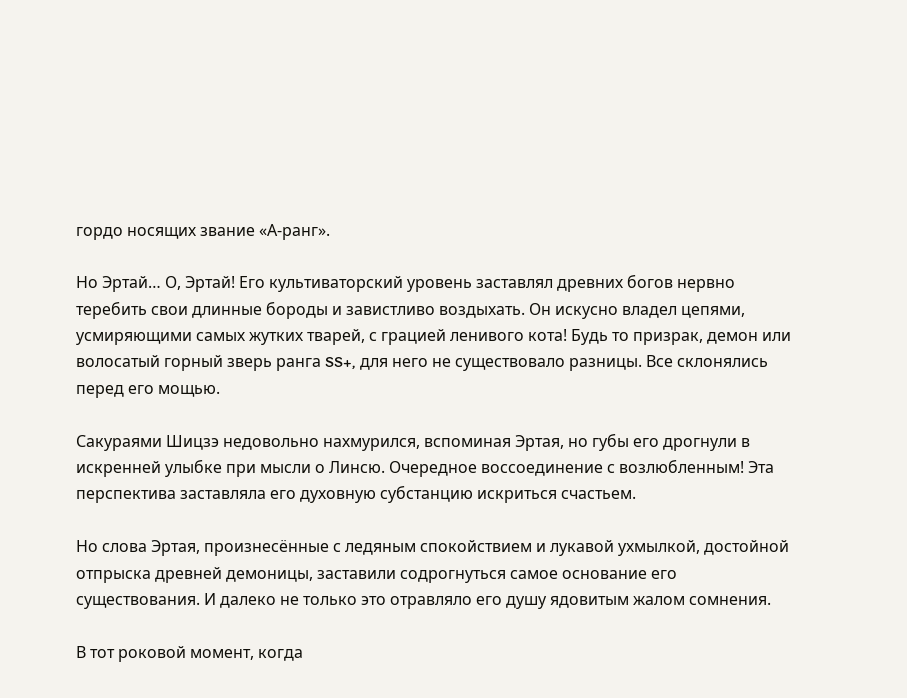гордо носящих звание «А-ранг».

Но Эртай… О, Эртай! Его культиваторский уровень заставлял древних богов нервно теребить свои длинные бороды и завистливо воздыхать. Он искусно владел цепями, усмиряющими самых жутких тварей, с грацией ленивого кота! Будь то призрак, демон или волосатый горный зверь ранга SS+, для него не существовало разницы. Все склонялись перед его мощью.

Сакураями Шицзэ недовольно нахмурился, вспоминая Эртая, но губы его дрогнули в искренней улыбке при мысли о Линсю. Очередное воссоединение с возлюбленным! Эта перспектива заставляла его духовную субстанцию искриться счастьем.

Но слова Эртая, произнесённые с ледяным спокойствием и лукавой ухмылкой, достойной отпрыска древней демоницы, заставили содрогнуться самое основание его существования. И далеко не только это отравляло его душу ядовитым жалом сомнения.

В тот роковой момент, когда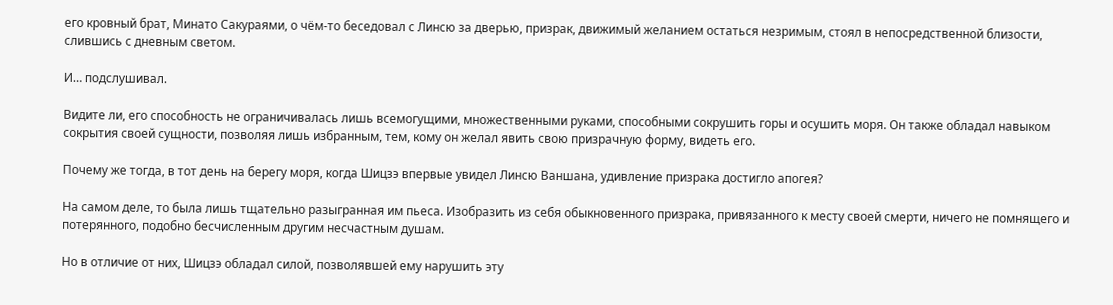его кровный брат, Минато Сакураями, о чём-то беседовал с Линсю за дверью, призрак, движимый желанием остаться незримым, стоял в непосредственной близости, слившись с дневным светом.

И… подслушивал.

Видите ли, его способность не ограничивалась лишь всемогущими, множественными руками, способными сокрушить горы и осушить моря. Он также обладал навыком сокрытия своей сущности, позволяя лишь избранным, тем, кому он желал явить свою призрачную форму, видеть его.

Почему же тогда, в тот день на берегу моря, когда Шицзэ впервые увидел Линсю Ваншана, удивление призрака достигло апогея?

На самом деле, то была лишь тщательно разыгранная им пьеса. Изобразить из себя обыкновенного призрака, привязанного к месту своей смерти, ничего не помнящего и потерянного, подобно бесчисленным другим несчастным душам.

Но в отличие от них, Шицзэ обладал силой, позволявшей ему нарушить эту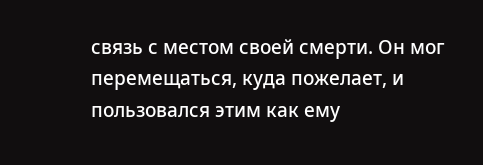связь с местом своей смерти. Он мог перемещаться, куда пожелает, и пользовался этим как ему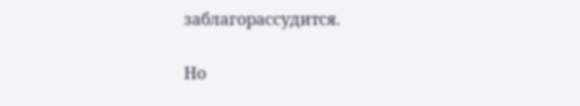заблагорассудится.

Но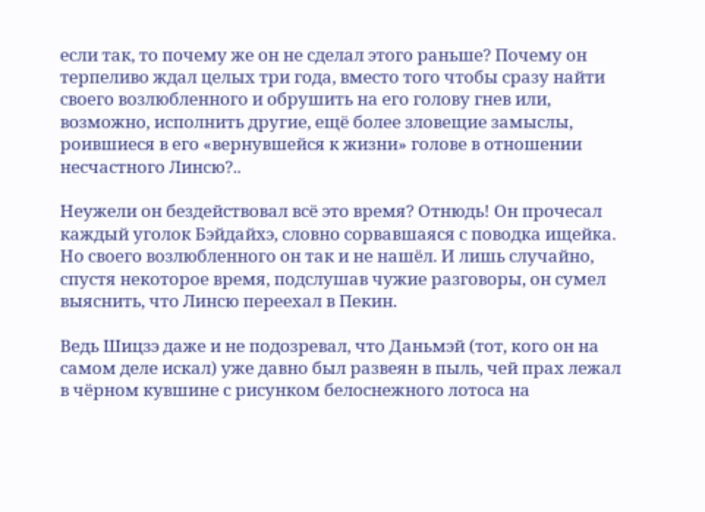если так, то почему же он не сделал этого раньше? Почему он терпеливо ждал целых три года, вместо того чтобы сразу найти своего возлюбленного и обрушить на его голову гнев или, возможно, исполнить другие, ещё более зловещие замыслы, роившиеся в его «вернувшейся к жизни» голове в отношении несчастного Линсю?..

Неужели он бездействовал всё это время? Отнюдь! Он прочесал каждый уголок Бэйдайхэ, словно сорвавшаяся с поводка ищейка. Но своего возлюбленного он так и не нашёл. И лишь случайно, спустя некоторое время, подслушав чужие разговоры, он сумел выяснить, что Линсю переехал в Пекин.

Ведь Шицзэ даже и не подозревал, что Даньмэй (тот, кого он на самом деле искал) уже давно был развеян в пыль, чей прах лежал в чёрном кувшине с рисунком белоснежного лотоса на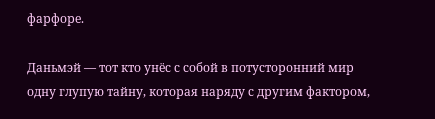фарфоре.

Даньмэй — тот кто унёс с собой в потусторонний мир одну глупую тайну, которая наряду с другим фактором,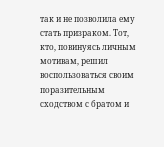так и не позволила ему стать призраком. Тот, кто, повинуясь личным мотивам, решил воспользоваться своим поразительным сходством с братом и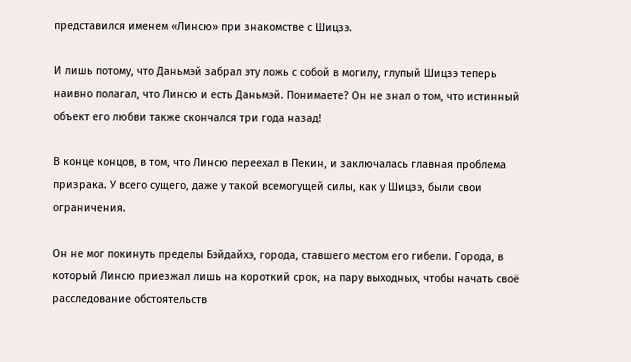представился именем «Линсю» при знакомстве с Шицзэ.

И лишь потому, что Даньмэй забрал эту ложь с собой в могилу, глупый Шицзэ теперь наивно полагал, что Линсю и есть Даньмэй. Понимаете? Он не знал о том, что истинный объект его любви также скончался три года назад!

В конце концов, в том, что Линсю переехал в Пекин, и заключалась главная проблема призрака. У всего сущего, даже у такой всемогущей силы, как у Шицзэ, были свои ограничения.

Он не мог покинуть пределы Бэйдайхэ, города, ставшего местом его гибели. Города, в который Линсю приезжал лишь на короткий срок, на пару выходных, чтобы начать своё расследование обстоятельств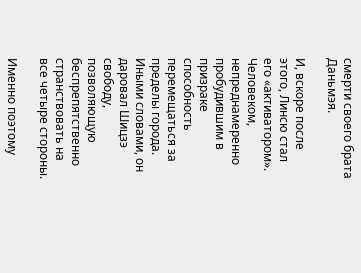смерти своего брата Даньмэя.

И, вскоре после этого, Линсю стал его «активатором». Человеком, непреднамеренно пробудившим в призраке способность перемещаться за пределы города. Иными словами, он даровал Шицзэ свободу, позволяющую беспрепятственно странствовать на все четыре стороны.

Именно поэтому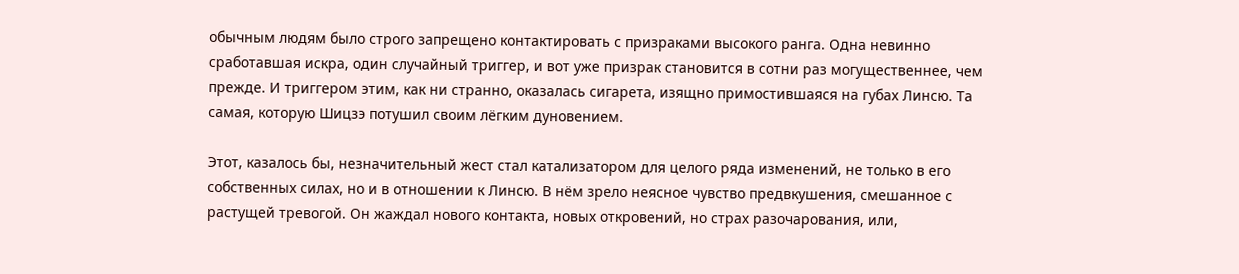обычным людям было строго запрещено контактировать с призраками высокого ранга. Одна невинно сработавшая искра, один случайный триггер, и вот уже призрак становится в сотни раз могущественнее, чем прежде. И триггером этим, как ни странно, оказалась сигарета, изящно примостившаяся на губах Линсю. Та самая, которую Шицзэ потушил своим лёгким дуновением.

Этот, казалось бы, незначительный жест стал катализатором для целого ряда изменений, не только в его собственных силах, но и в отношении к Линсю. В нём зрело неясное чувство предвкушения, смешанное с растущей тревогой. Он жаждал нового контакта, новых откровений, но страх разочарования, или,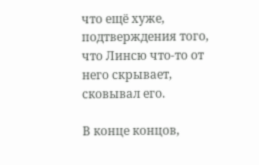что ещё хуже, подтверждения того, что Линсю что-то от него скрывает, сковывал его.

В конце концов,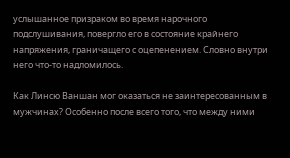услышанное призраком во время нарочного подслушивания, повергло его в состояние крайнего напряжения, граничащего с оцепенением. Словно внутри него что-то надломилось.

Как Линсю Ваншан мог оказаться не заинтересованным в мужчинах? Особенно после всего того, что между ними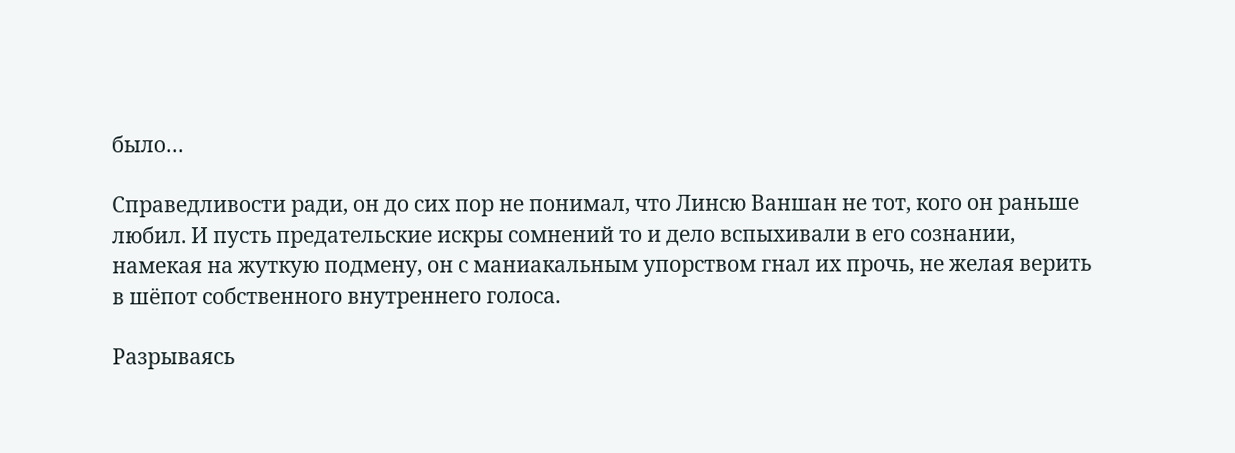было…

Справедливости ради, он до сих пор не понимал, что Линсю Ваншан не тот, кого он раньше любил. И пусть предательские искры сомнений то и дело вспыхивали в его сознании, намекая на жуткую подмену, он с маниакальным упорством гнал их прочь, не желая верить в шёпот собственного внутреннего голоса.

Разрываясь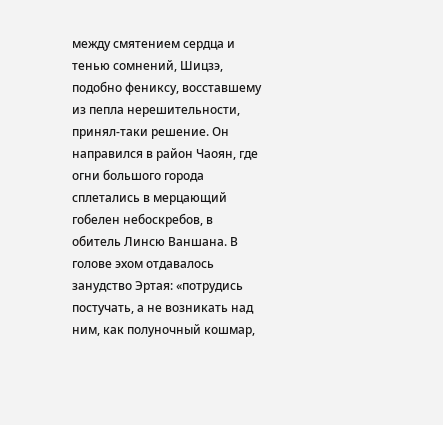между смятением сердца и тенью сомнений, Шицзэ, подобно фениксу, восставшему из пепла нерешительности, принял-таки решение. Он направился в район Чаоян, где огни большого города сплетались в мерцающий гобелен небоскребов, в обитель Линсю Ваншана. В голове эхом отдавалось занудство Эртая: «потрудись постучать, а не возникать над ним, как полуночный кошмар,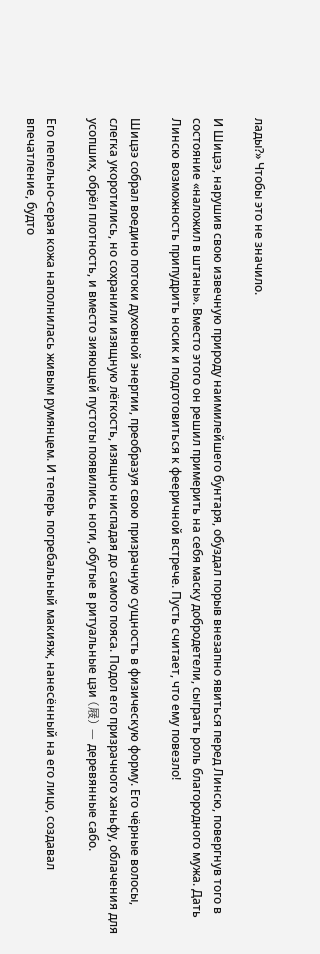лады?» Чтобы это не значило.

И Шицзэ, нарушив свою извечную природу наимилейшего бунтаря, обуздал порыв внезапно явиться перед Линсю, повергнув того в состояние «наложил в штаны». Вместо этого он решил примерить на себя маску добродетели, сыграть роль благородного мужа. Дать Линсю возможность припудрить носик и подготовиться к фееричной встрече. Пусть считает, что ему повезло!

Шицзэ собрал воедино потоки духовной энергии, преобразуя свою призрачную сущность в физическую форму. Его чёрные волосы, слегка укоротились, но сохранили изящную лёгкость, изящно ниспадая до самого пояса. Подол его призрачного ханьфу, облачения для усопших, обрёл плотность, и вместо зияющей пустоты появились ноги, обутые в ритуальные цзи (屐) — деревянные сабо.

Его пепельно-серая кожа наполнилась живым румянцем. И теперь погребальный макияж, нанесённый на его лицо, создавал впечатление, будто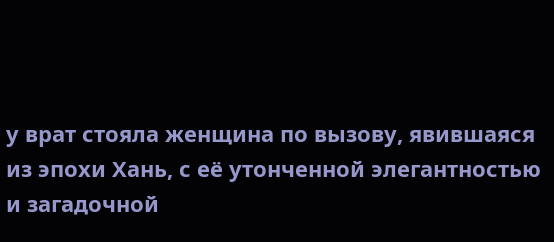у врат стояла женщина по вызову, явившаяся из эпохи Хань, с её утонченной элегантностью и загадочной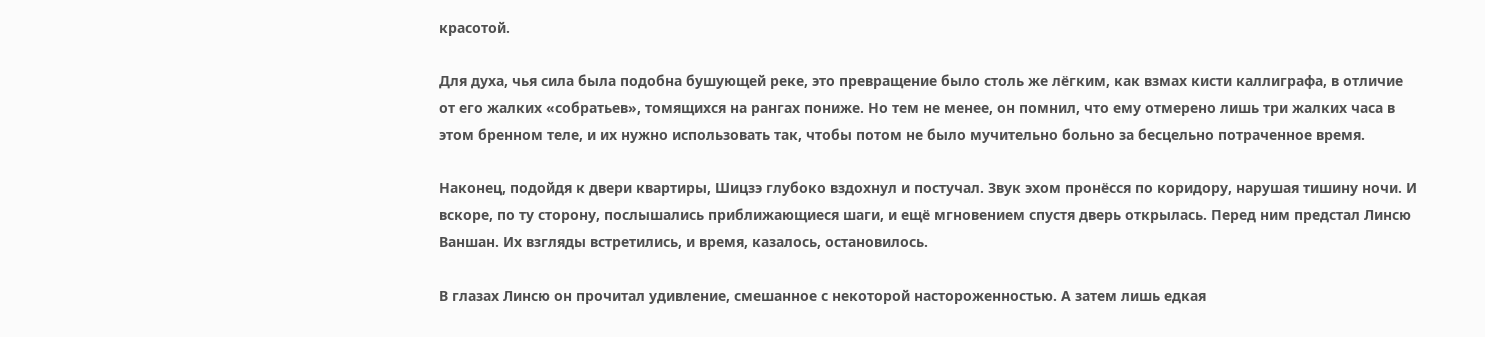красотой.

Для духа, чья сила была подобна бушующей реке, это превращение было столь же лёгким, как взмах кисти каллиграфа, в отличие от его жалких «собратьев», томящихся на рангах пониже. Но тем не менее, он помнил, что ему отмерено лишь три жалких часа в этом бренном теле, и их нужно использовать так, чтобы потом не было мучительно больно за бесцельно потраченное время.

Наконец, подойдя к двери квартиры, Шицзэ глубоко вздохнул и постучал. Звук эхом пронёсся по коридору, нарушая тишину ночи. И вскоре, по ту сторону, послышались приближающиеся шаги, и ещё мгновением спустя дверь открылась. Перед ним предстал Линсю Ваншан. Их взгляды встретились, и время, казалось, остановилось.

В глазах Линсю он прочитал удивление, смешанное с некоторой настороженностью. А затем лишь едкая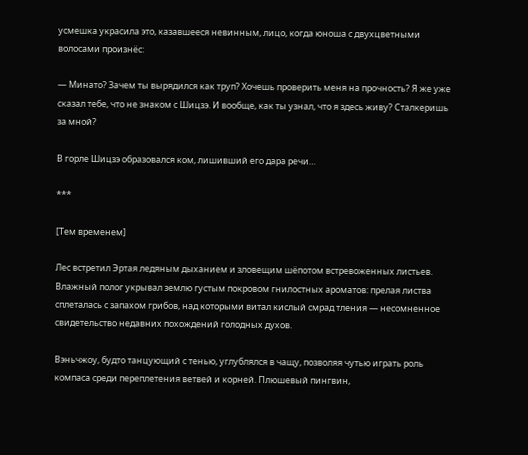усмешка украсила это, казавшееся невинным, лицо, когда юноша с двухцветными волосами произнёс:

— Минато? Зачем ты вырядился как труп? Хочешь проверить меня на прочность? Я же уже сказал тебе, что не знаком с Шицзэ. И вообще, как ты узнал, что я здесь живу? Сталкеришь за мной?

В горле Шицзэ образовался ком, лишивший его дара речи…

***

[Тем временем]

Лес встретил Эртая ледяным дыханием и зловещим шёпотом встревоженных листьев. Влажный полог укрывал землю густым покровом гнилостных ароматов: прелая листва сплеталась с запахом грибов, над которыми витал кислый смрад тления — несомненное свидетельство недавних похождений голодных духов.

Вэньчжоу, будто танцующий с тенью, углублялся в чащу, позволяя чутью играть роль компаса среди переплетения ветвей и корней. Плюшевый пингвин,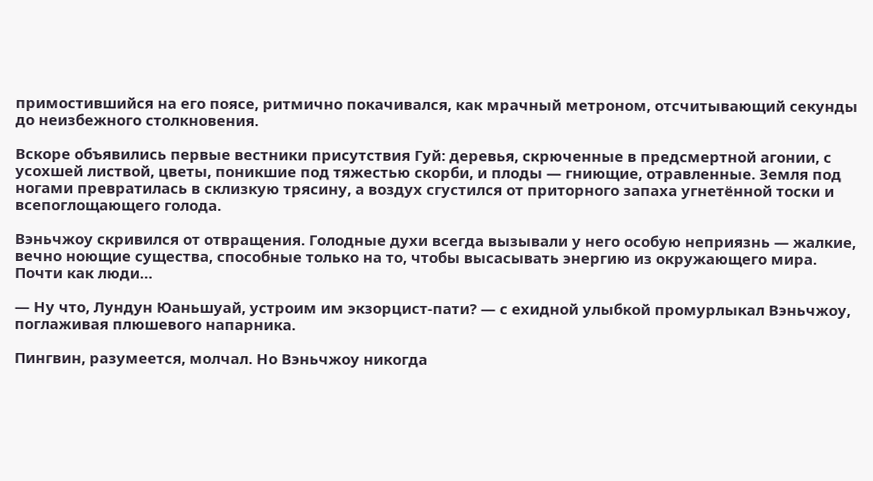примостившийся на его поясе, ритмично покачивался, как мрачный метроном, отсчитывающий секунды до неизбежного столкновения.

Вскоре объявились первые вестники присутствия Гуй: деревья, скрюченные в предсмертной агонии, с усохшей листвой, цветы, поникшие под тяжестью скорби, и плоды — гниющие, отравленные. Земля под ногами превратилась в склизкую трясину, а воздух сгустился от приторного запаха угнетённой тоски и всепоглощающего голода.

Вэньчжоу скривился от отвращения. Голодные духи всегда вызывали у него особую неприязнь — жалкие, вечно ноющие существа, способные только на то, чтобы высасывать энергию из окружающего мира. Почти как люди…

— Ну что, Лундун Юаньшуай, устроим им экзорцист-пати? — с ехидной улыбкой промурлыкал Вэньчжоу, поглаживая плюшевого напарника.

Пингвин, разумеется, молчал. Но Вэньчжоу никогда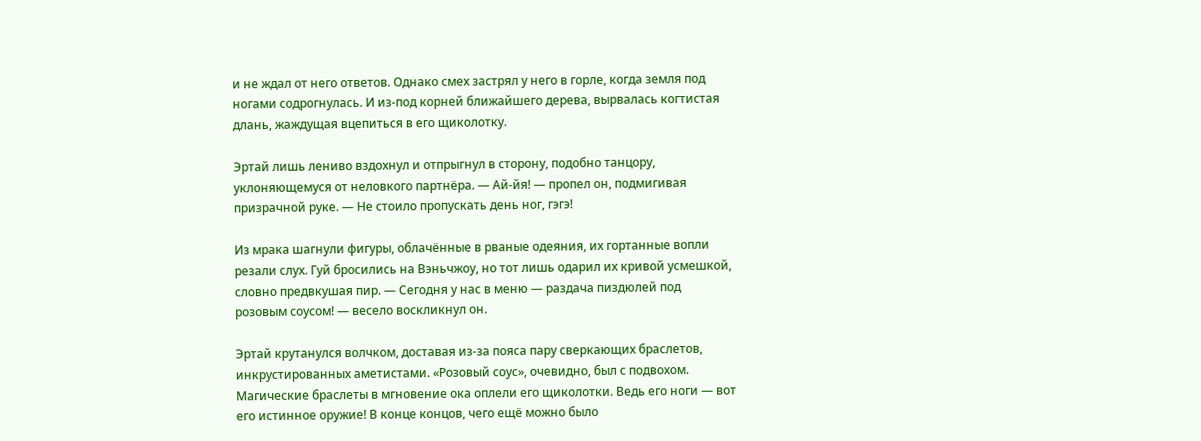и не ждал от него ответов. Однако смех застрял у него в горле, когда земля под ногами содрогнулась. И из-под корней ближайшего дерева, вырвалась когтистая длань, жаждущая вцепиться в его щиколотку.

Эртай лишь лениво вздохнул и отпрыгнул в сторону, подобно танцору, уклоняющемуся от неловкого партнёра. — Ай-йя! — пропел он, подмигивая призрачной руке. — Не стоило пропускать день ног, гэгэ!

Из мрака шагнули фигуры, облачённые в рваные одеяния, их гортанные вопли резали слух. Гуй бросились на Вэньчжоу, но тот лишь одарил их кривой усмешкой, словно предвкушая пир. — Сегодня у нас в меню — раздача пиздюлей под розовым соусом! — весело воскликнул он.

Эртай крутанулся волчком, доставая из-за пояса пару сверкающих браслетов, инкрустированных аметистами. «Розовый соус», очевидно, был с подвохом. Магические браслеты в мгновение ока оплели его щиколотки. Ведь его ноги — вот его истинное оружие! В конце концов, чего ещё можно было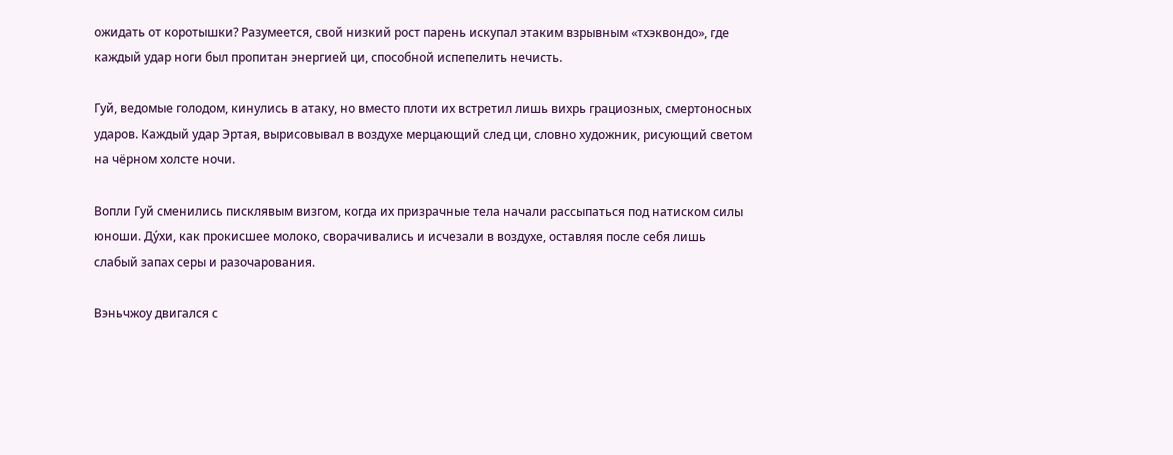ожидать от коротышки? Разумеется, свой низкий рост парень искупал этаким взрывным «тхэквондо», где каждый удар ноги был пропитан энергией ци, способной испепелить нечисть.

Гуй, ведомые голодом, кинулись в атаку, но вместо плоти их встретил лишь вихрь грациозных, смертоносных ударов. Каждый удар Эртая, вырисовывал в воздухе мерцающий след ци, словно художник, рисующий светом на чёрном холсте ночи.

Вопли Гуй сменились писклявым визгом, когда их призрачные тела начали рассыпаться под натиском силы юноши. Ду́хи, как прокисшее молоко, сворачивались и исчезали в воздухе, оставляя после себя лишь слабый запах серы и разочарования.

Вэньчжоу двигался с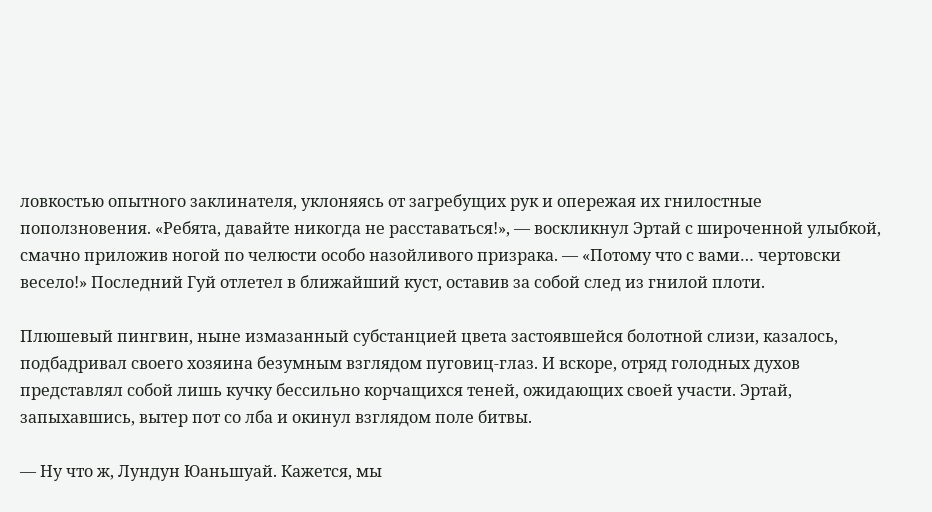ловкостью опытного заклинателя, уклоняясь от загребущих рук и опережая их гнилостные поползновения. «Ребята, давайте никогда не расставаться!», — воскликнул Эртай с широченной улыбкой, смачно приложив ногой по челюсти особо назойливого призрака. — «Потому что с вами… чертовски весело!» Последний Гуй отлетел в ближайший куст, оставив за собой след из гнилой плоти.

Плюшевый пингвин, ныне измазанный субстанцией цвета застоявшейся болотной слизи, казалось, подбадривал своего хозяина безумным взглядом пуговиц-глаз. И вскоре, отряд голодных духов представлял собой лишь кучку бессильно корчащихся теней, ожидающих своей участи. Эртай, запыхавшись, вытер пот со лба и окинул взглядом поле битвы.

— Ну что ж, Лундун Юаньшуай. Кажется, мы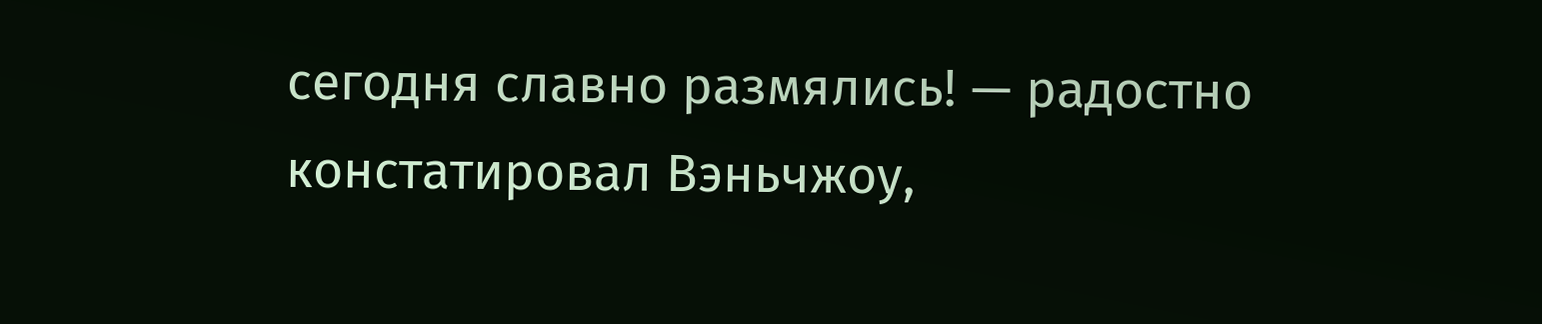сегодня славно размялись! — радостно констатировал Вэньчжоу,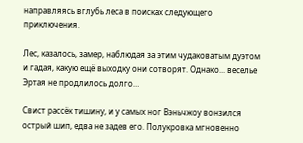направляясь вглубь леса в поисках следующего приключения.

Лес, казалось, замер, наблюдая за этим чудаковатым дуэтом и гадая, какую ещё выходку они сотворят. Однако... веселье Эртая не продлилось долго…

Свист рассёк тишину, и у самых ног Вэньчжоу вонзился острый шип, едва не задев его. Полукровка мгновенно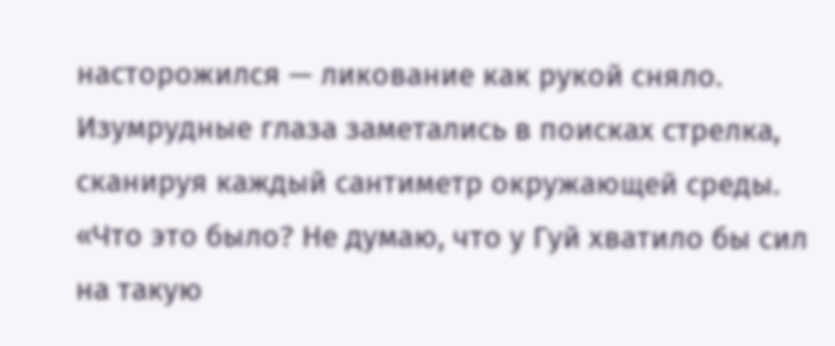насторожился — ликование как рукой сняло. Изумрудные глаза заметались в поисках стрелка, сканируя каждый сантиметр окружающей среды. «Что это было? Не думаю, что у Гуй хватило бы сил на такую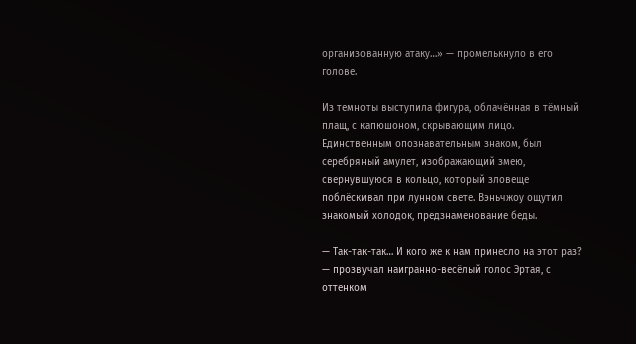организованную атаку…» — промелькнуло в его голове.

Из темноты выступила фигура, облачённая в тёмный плащ, с капюшоном, скрывающим лицо. Единственным опознавательным знаком, был серебряный амулет, изображающий змею, свернувшуюся в кольцо, который зловеще поблёскивал при лунном свете. Вэньчжоу ощутил знакомый холодок, предзнаменование беды.

— Так-так-так… И кого же к нам принесло на этот раз? — прозвучал наигранно-весёлый голос Эртая, с оттенком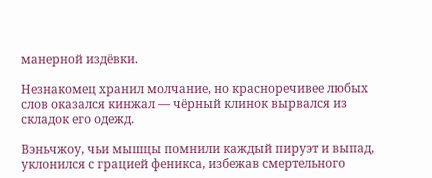манерной издёвки.

Незнакомец хранил молчание, но красноречивее любых слов оказался кинжал — чёрный клинок вырвался из складок его одежд.

Вэньчжоу, чьи мышцы помнили каждый пируэт и выпад, уклонился с грацией феникса, избежав смертельного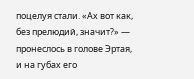поцелуя стали. «Ах вот как, без прелюдий, значит?» — пронеслось в голове Эртая, и на губах его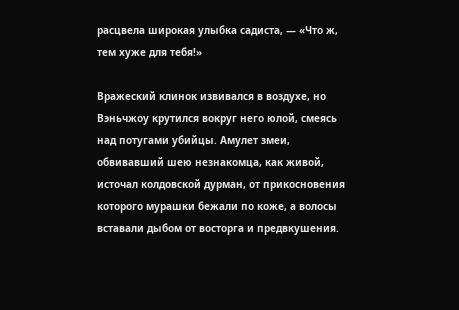расцвела широкая улыбка садиста, — «Что ж, тем хуже для тебя!»

Вражеский клинок извивался в воздухе, но Вэньчжоу крутился вокруг него юлой, смеясь над потугами убийцы. Амулет змеи, обвивавший шею незнакомца, как живой, источал колдовской дурман, от прикосновения которого мурашки бежали по коже, а волосы вставали дыбом от восторга и предвкушения.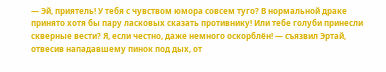— Эй, приятель! У тебя с чувством юмора совсем туго? В нормальной драке принято хотя бы пару ласковых сказать противнику! Или тебе голуби принесли скверные вести? Я, если честно, даже немного оскорблён! — съязвил Эртай, отвесив нападавшему пинок под дых, от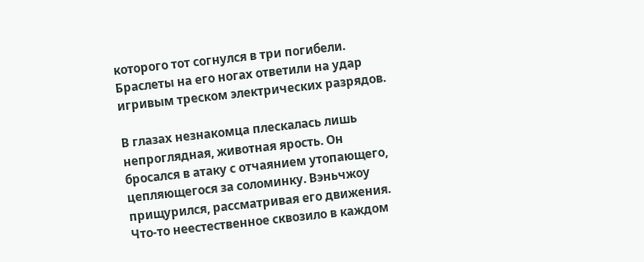которого тот согнулся в три погибели. Браслеты на его ногах ответили на удар игривым треском электрических разрядов.

В глазах незнакомца плескалась лишь непроглядная, животная ярость. Он бросался в атаку с отчаянием утопающего, цепляющегося за соломинку. Вэньчжоу прищурился, рассматривая его движения. Что-то неестественное сквозило в каждом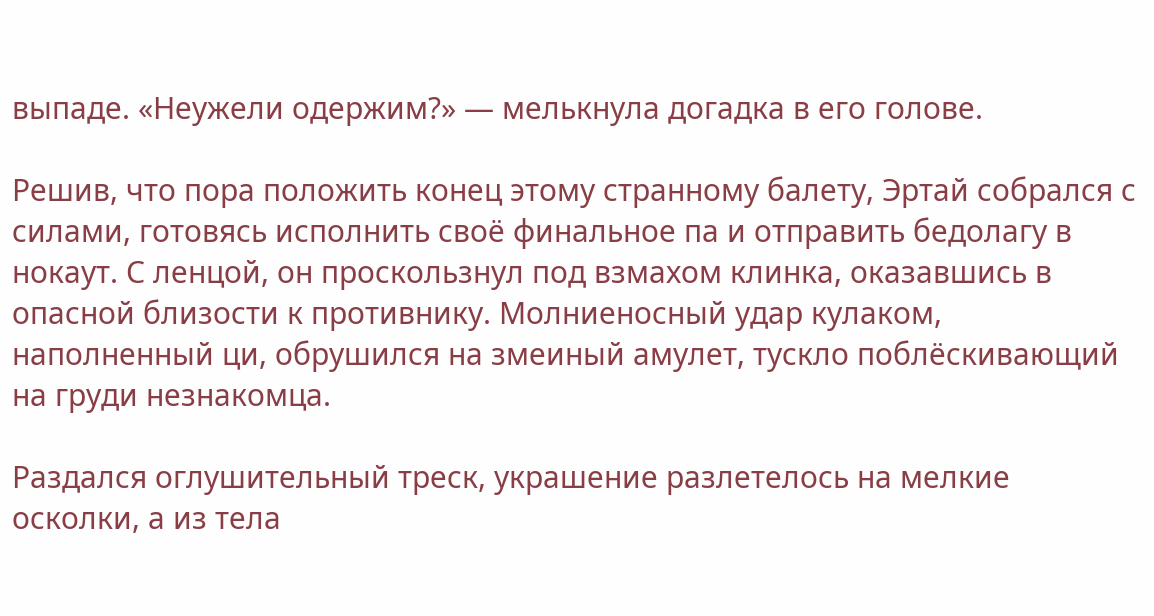выпаде. «Неужели одержим?» — мелькнула догадка в его голове.

Решив, что пора положить конец этому странному балету, Эртай собрался с силами, готовясь исполнить своё финальное па и отправить бедолагу в нокаут. С ленцой, он проскользнул под взмахом клинка, оказавшись в опасной близости к противнику. Молниеносный удар кулаком, наполненный ци, обрушился на змеиный амулет, тускло поблёскивающий на груди незнакомца.

Раздался оглушительный треск, украшение разлетелось на мелкие осколки, а из тела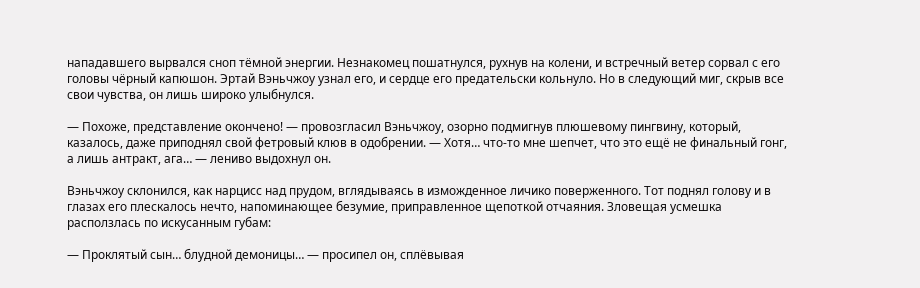нападавшего вырвался сноп тёмной энергии. Незнакомец пошатнулся, рухнув на колени, и встречный ветер сорвал с его головы чёрный капюшон. Эртай Вэньчжоу узнал его, и сердце его предательски кольнуло. Но в следующий миг, скрыв все свои чувства, он лишь широко улыбнулся.

— Похоже, представление окончено! — провозгласил Вэньчжоу, озорно подмигнув плюшевому пингвину, который, казалось, даже приподнял свой фетровый клюв в одобрении. — Хотя… что-то мне шепчет, что это ещё не финальный гонг, а лишь антракт, ага… — лениво выдохнул он.

Вэньчжоу склонился, как нарцисс над прудом, вглядываясь в изможденное личико поверженного. Тот поднял голову и в глазах его плескалось нечто, напоминающее безумие, приправленное щепоткой отчаяния. Зловещая усмешка расползлась по искусанным губам:

— Проклятый сын… блудной демоницы… — просипел он, сплёвывая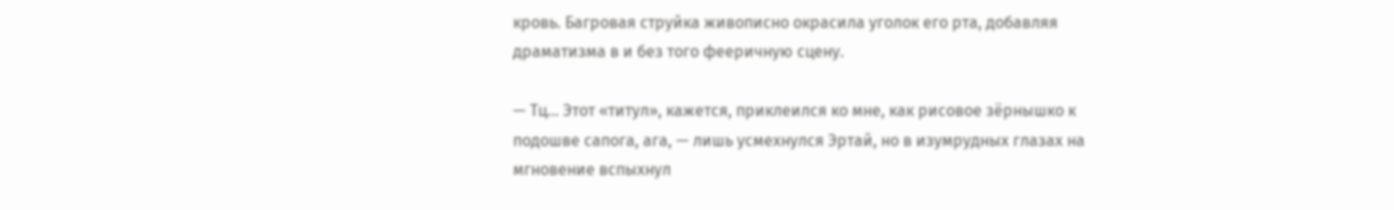кровь. Багровая струйка живописно окрасила уголок его рта, добавляя драматизма в и без того фееричную сцену.

— Тц… Этот «титул», кажется, приклеился ко мне, как рисовое зёрнышко к подошве сапога, ага, — лишь усмехнулся Эртай, но в изумрудных глазах на мгновение вспыхнул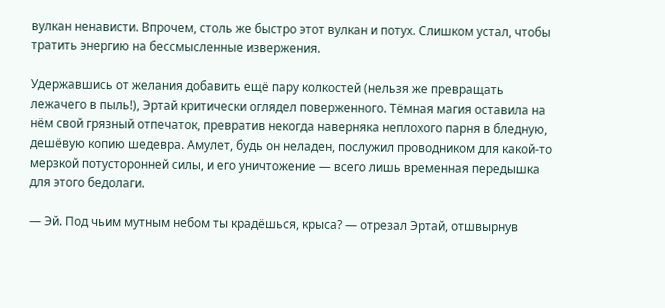вулкан ненависти. Впрочем, столь же быстро этот вулкан и потух. Слишком устал, чтобы тратить энергию на бессмысленные извержения.

Удержавшись от желания добавить ещё пару колкостей (нельзя же превращать лежачего в пыль!), Эртай критически оглядел поверженного. Тёмная магия оставила на нём свой грязный отпечаток, превратив некогда наверняка неплохого парня в бледную, дешёвую копию шедевра. Амулет, будь он неладен, послужил проводником для какой-то мерзкой потусторонней силы, и его уничтожение — всего лишь временная передышка для этого бедолаги.

— Эй. Под чьим мутным небом ты крадёшься, крыса? — отрезал Эртай, отшвырнув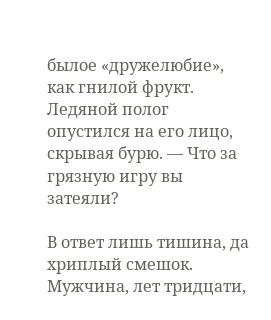былое «дружелюбие», как гнилой фрукт. Ледяной полог опустился на его лицо, скрывая бурю. — Что за грязную игру вы затеяли?

В ответ лишь тишина, да хриплый смешок. Мужчина, лет тридцати,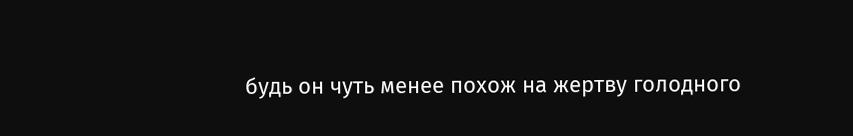будь он чуть менее похож на жертву голодного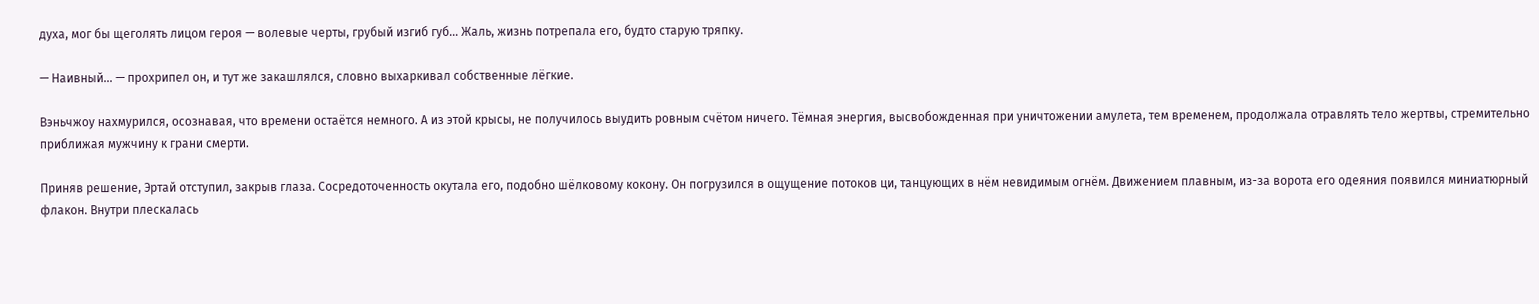духа, мог бы щеголять лицом героя — волевые черты, грубый изгиб губ… Жаль, жизнь потрепала его, будто старую тряпку.

— Наивный… — прохрипел он, и тут же закашлялся, словно выхаркивал собственные лёгкие.

Вэньчжоу нахмурился, осознавая, что времени остаётся немного. А из этой крысы, не получилось выудить ровным счётом ничего. Тёмная энергия, высвобожденная при уничтожении амулета, тем временем, продолжала отравлять тело жертвы, стремительно приближая мужчину к грани смерти.

Приняв решение, Эртай отступил, закрыв глаза. Сосредоточенность окутала его, подобно шёлковому кокону. Он погрузился в ощущение потоков ци, танцующих в нём невидимым огнём. Движением плавным, из-за ворота его одеяния появился миниатюрный флакон. Внутри плескалась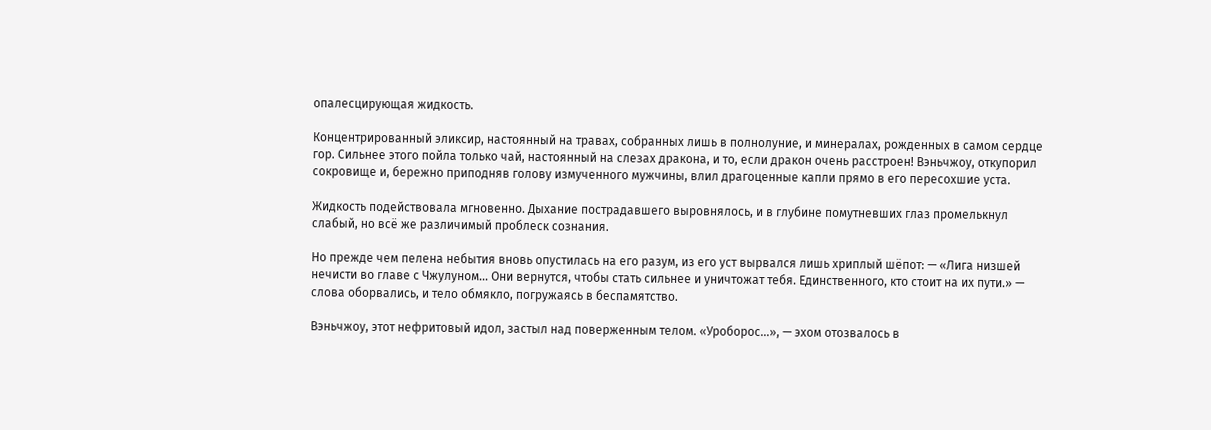опалесцирующая жидкость.

Концентрированный эликсир, настоянный на травах, собранных лишь в полнолуние, и минералах, рожденных в самом сердце гор. Сильнее этого пойла только чай, настоянный на слезах дракона, и то, если дракон очень расстроен! Вэньчжоу, откупорил сокровище и, бережно приподняв голову измученного мужчины, влил драгоценные капли прямо в его пересохшие уста.

Жидкость подействовала мгновенно. Дыхание пострадавшего выровнялось, и в глубине помутневших глаз промелькнул слабый, но всё же различимый проблеск сознания.

Но прежде чем пелена небытия вновь опустилась на его разум, из его уст вырвался лишь хриплый шёпот: — «Лига низшей нечисти во главе с Чжулуном… Они вернутся, чтобы стать сильнее и уничтожат тебя. Единственного, кто стоит на их пути.» — слова оборвались, и тело обмякло, погружаясь в беспамятство.

Вэньчжоу, этот нефритовый идол, застыл над поверженным телом. «Уроборос…», — эхом отозвалось в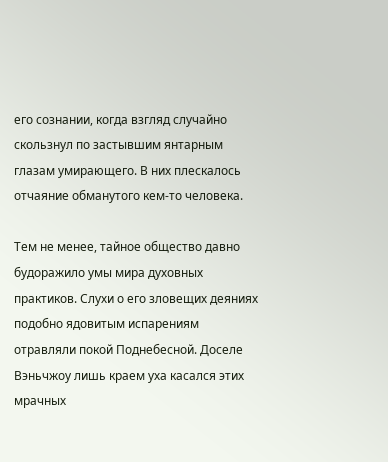его сознании, когда взгляд случайно скользнул по застывшим янтарным глазам умирающего. В них плескалось отчаяние обманутого кем-то человека.

Тем не менее, тайное общество давно будоражило умы мира духовных практиков. Слухи о его зловещих деяниях подобно ядовитым испарениям отравляли покой Поднебесной. Доселе Вэньчжоу лишь краем уха касался этих мрачных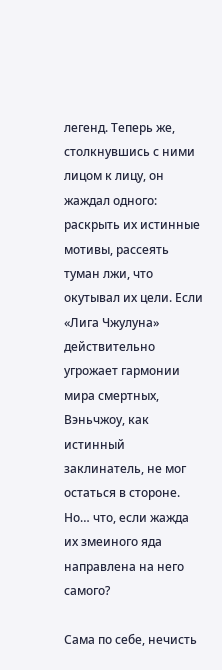легенд. Теперь же, столкнувшись с ними лицом к лицу, он жаждал одного: раскрыть их истинные мотивы, рассеять туман лжи, что окутывал их цели. Если «Лига Чжулуна» действительно угрожает гармонии мира смертных, Вэньчжоу, как истинный заклинатель, не мог остаться в стороне. Но… что, если жажда их змеиного яда направлена на него самого?

Сама по себе, нечисть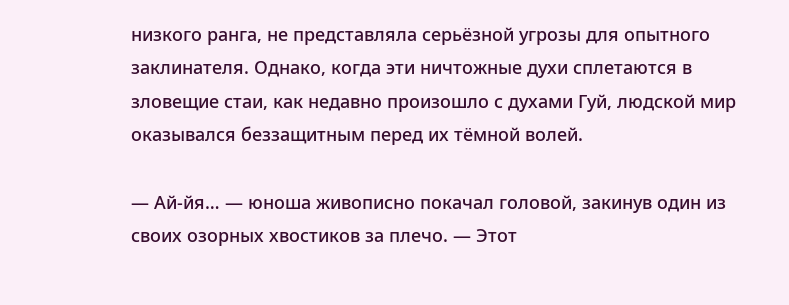низкого ранга, не представляла серьёзной угрозы для опытного заклинателя. Однако, когда эти ничтожные духи сплетаются в зловещие стаи, как недавно произошло с духами Гуй, людской мир оказывался беззащитным перед их тёмной волей.

— Ай-йя… — юноша живописно покачал головой, закинув один из своих озорных хвостиков за плечо. — Этот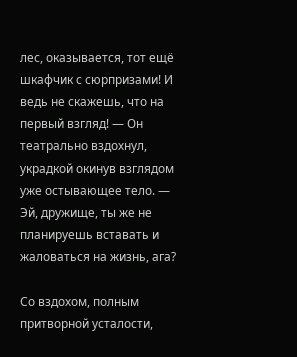лес, оказывается, тот ещё шкафчик с сюрпризами! И ведь не скажешь, что на первый взгляд! — Он театрально вздохнул, украдкой окинув взглядом уже остывающее тело. — Эй, дружище, ты же не планируешь вставать и жаловаться на жизнь, ага?

Со вздохом, полным притворной усталости,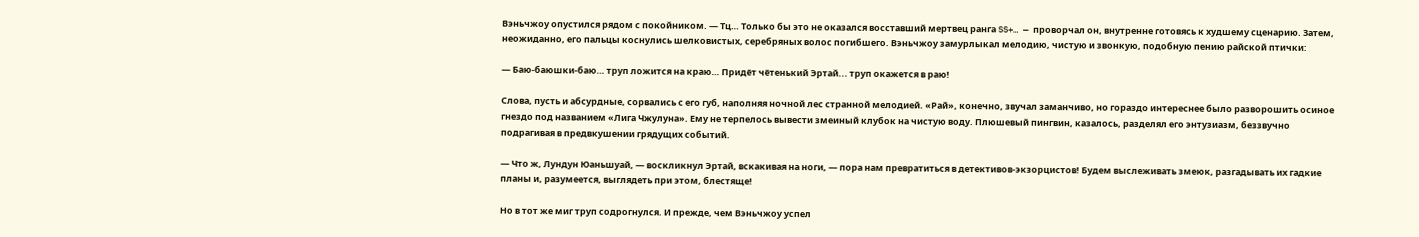Вэньчжоу опустился рядом с покойником. — Тц… Только бы это не оказался восставший мертвец ранга SS+… — проворчал он, внутренне готовясь к худшему сценарию. Затем, неожиданно, его пальцы коснулись шелковистых, серебряных волос погибшего. Вэньчжоу замурлыкал мелодию, чистую и звонкую, подобную пению райской птички:

— Баю-баюшки-баю… труп ложится на краю… Придёт чётенький Эртай... труп окажется в раю!

Слова, пусть и абсурдные, сорвались с его губ, наполняя ночной лес странной мелодией. «Рай», конечно, звучал заманчиво, но гораздо интереснее было разворошить осиное гнездо под названием «Лига Чжулуна». Ему не терпелось вывести змеиный клубок на чистую воду. Плюшевый пингвин, казалось, разделял его энтузиазм, беззвучно подрагивая в предвкушении грядущих событий.

— Что ж, Лундун Юаньшуай, — воскликнул Эртай, вскакивая на ноги, — пора нам превратиться в детективов-экзорцистов! Будем выслеживать змеюк, разгадывать их гадкие планы и, разумеется, выглядеть при этом, блестяще!

Но в тот же миг труп содрогнулся. И прежде, чем Вэньчжоу успел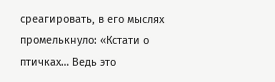среагировать, в его мыслях промелькнуло: «Кстати о птичках… Ведь это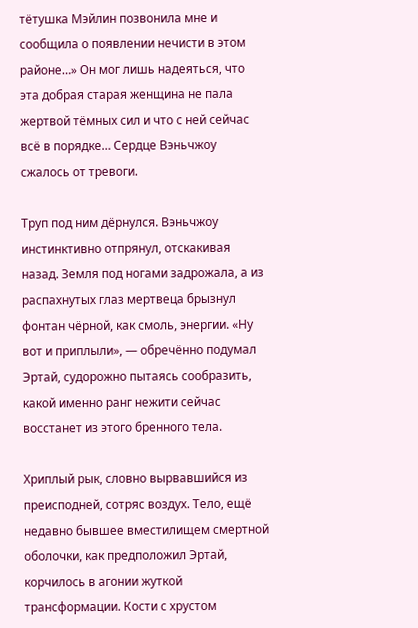тётушка Мэйлин позвонила мне и сообщила о появлении нечисти в этом районе…» Он мог лишь надеяться, что эта добрая старая женщина не пала жертвой тёмных сил и что с ней сейчас всё в порядке… Сердце Вэньчжоу сжалось от тревоги.

Труп под ним дёрнулся. Вэньчжоу инстинктивно отпрянул, отскакивая назад. Земля под ногами задрожала, а из распахнутых глаз мертвеца брызнул фонтан чёрной, как смоль, энергии. «Ну вот и приплыли», — обречённо подумал Эртай, судорожно пытаясь сообразить, какой именно ранг нежити сейчас восстанет из этого бренного тела.

Хриплый рык, словно вырвавшийся из преисподней, сотряс воздух. Тело, ещё недавно бывшее вместилищем смертной оболочки, как предположил Эртай, корчилось в агонии жуткой трансформации. Кости с хрустом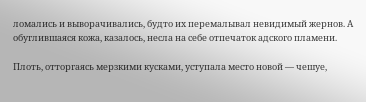ломались и выворачивались, будто их перемалывал невидимый жернов. А обуглившаяся кожа, казалось, несла на себе отпечаток адского пламени.

Плоть, отторгаясь мерзкими кусками, уступала место новой — чешуе,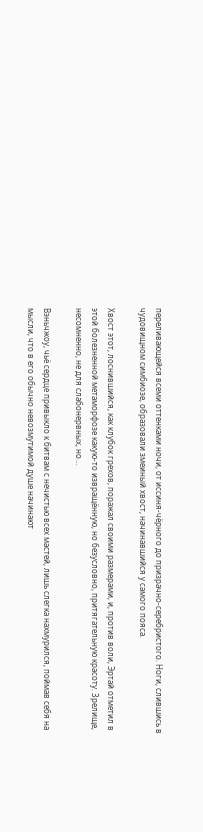переливающейся всеми оттенками ночи, от иссиня-чёрного до призрачно-серебристого. Ноги, слившись в чудовищном симбиозе, образовали змеиный хвост, начинавшийся у самого пояса.

Хвост этот, лоснившийся, как клубок грехов, поражал своими размерами, и, против воли, Эртай отметил в этой болезненной метаморфозе какую-то извращённую, но безусловно, притягательную красоту. Зрелище, несомненно, не для слабонервных, но…

Вэньчжоу, чьё сердце привыкло к битвам с нечистью всех мастей, лишь слегка нахмурился, поймав себя на мысли, что в его обычно невозмутимой душе начинают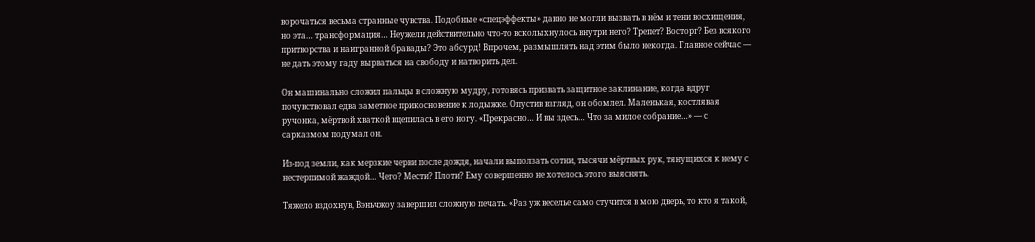ворочаться весьма странные чувства. Подобные «спецэффекты» давно не могли вызвать в нём и тени восхищения, но эта… трансформация… Неужели действительно что-то всколыхнулось внутри него? Трепет? Восторг? Без всякого притворства и наигранной бравады? Это абсурд! Впрочем, размышлять над этим было некогда. Главное сейчас — не дать этому гаду вырваться на свободу и натворить дел.

Он машинально сложил пальцы в сложную мудру, готовясь призвать защитное заклинание, когда вдруг почувствовал едва заметное прикосновение к лодыжке. Опустив взгляд, он обомлел. Маленькая, костлявая ручонка, мёртвой хваткой вцепилась в его ногу. «Прекрасно… И вы здесь… Что за милое собрание…» — с сарказмом подумал он.

Из-под земли, как мерзкие черви после дождя, начали выползать сотни, тысячи мёртвых рук, тянущихся к нему с нестерпимой жаждой… Чего? Мести? Плоти? Ему совершенно не хотелось этого выяснять.

Тяжело вздохнув, Вэньчжоу завершил сложную печать. «Раз уж веселье само стучится в мою дверь, то кто я такой,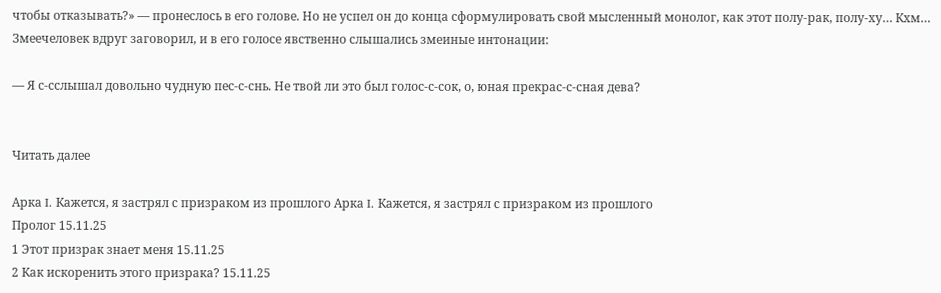чтобы отказывать?» — пронеслось в его голове. Но не успел он до конца сформулировать свой мысленный монолог, как этот полу-рак, полу-ху… Кхм… Змеечеловек вдруг заговорил, и в его голосе явственно слышались змеиные интонации:

— Я с-сслышал довольно чудную пес-с-снь. Не твой ли это был голос-с-сок, о, юная прекрас-с-сная дева?


Читать далее

Арка I. Кажется, я застрял с призраком из прошлого Арка I. Кажется, я застрял с призраком из прошлого
Пролог 15.11.25
1 Этот призрак знает меня 15.11.25
2 Как искоренить этого призрака? 15.11.25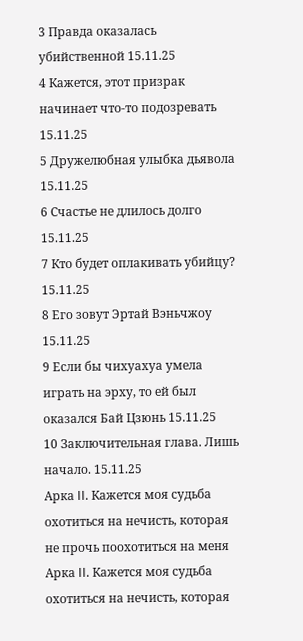3 Правда оказалась убийственной 15.11.25
4 Кажется, этот призрак начинает что-то подозревать 15.11.25
5 Дружелюбная улыбка дьявола 15.11.25
6 Счастье не длилось долго 15.11.25
7 Кто будет оплакивать убийцу? 15.11.25
8 Его зовут Эртай Вэньчжоу 15.11.25
9 Если бы чихуахуа умела играть на эрху, то ей был оказался Бай Цзюнь 15.11.25
10 Заключительная глава. Лишь начало. 15.11.25
Арка II. Кажется моя судьба охотиться на нечисть, которая не прочь поохотиться на меня Арка II. Кажется моя судьба охотиться на нечисть, которая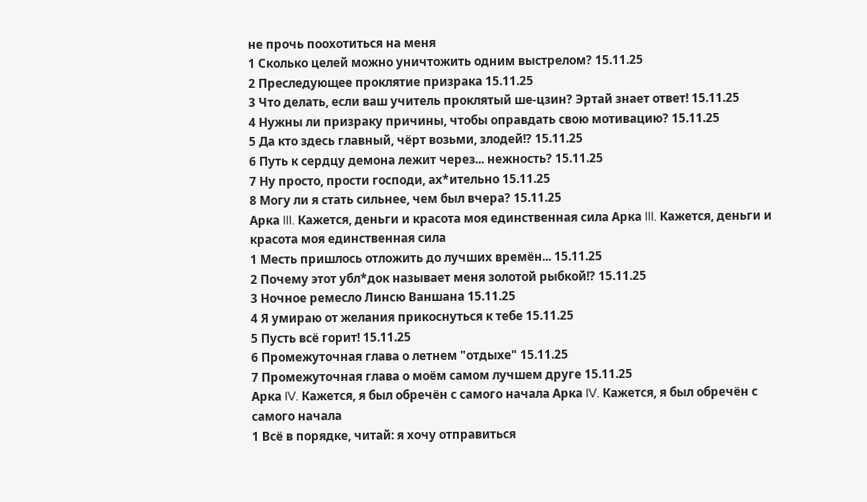не прочь поохотиться на меня
1 Сколько целей можно уничтожить одним выстрелом? 15.11.25
2 Преследующее проклятие призрака 15.11.25
3 Что делать, если ваш учитель проклятый ше-цзин? Эртай знает ответ! 15.11.25
4 Нужны ли призраку причины, чтобы оправдать свою мотивацию? 15.11.25
5 Да кто здесь главный, чёрт возьми, злодей!? 15.11.25
6 Путь к сердцу демона лежит через... нежность? 15.11.25
7 Ну просто, прости господи, ах*ительно 15.11.25
8 Могу ли я стать сильнее, чем был вчера? 15.11.25
Арка III. Кажется, деньги и красота моя единственная сила Арка III. Кажется, деньги и красота моя единственная сила
1 Месть пришлось отложить до лучших времён... 15.11.25
2 Почему этот убл*док называет меня золотой рыбкой!? 15.11.25
3 Ночное ремесло Линсю Ваншана 15.11.25
4 Я умираю от желания прикоснуться к тебе 15.11.25
5 Пусть всё горит! 15.11.25
6 Промежуточная глава о летнем "отдыхе" 15.11.25
7 Промежуточная глава о моём самом лучшем друге 15.11.25
Арка IV. Кажется, я был обречён с самого начала Арка IV. Кажется, я был обречён с самого начала
1 Всё в порядке, читай: я хочу отправиться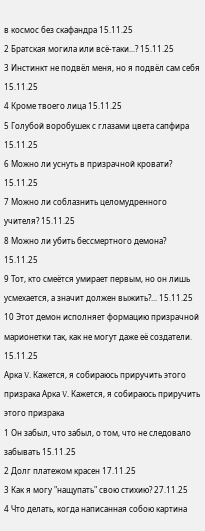в космос без скафандра 15.11.25
2 Братская могила или всё-таки...? 15.11.25
3 Инстинкт не подвёл меня, но я подвёл сам себя 15.11.25
4 Кроме твоего лица 15.11.25
5 Голубой воробушек с глазами цвета сапфира 15.11.25
6 Можно ли уснуть в призрачной кровати? 15.11.25
7 Можно ли соблазнить целомудренного учителя? 15.11.25
8 Можно ли убить бессмертного демона? 15.11.25
9 Тот, кто смеётся умирает первым, но он лишь усмехается, а значит должен выжить?... 15.11.25
10 Этот демон исполняет формацию призрачной марионетки так, как не могут даже её создатели. 15.11.25
Арка V. Кажется, я собираюсь приручить этого призрака Арка V. Кажется, я собираюсь приручить этого призрака
1 Он забыл, что забыл, о том, что не следовало забывать 15.11.25
2 Долг платежом красен 17.11.25
3 Как я могу "нащупать" свою стихию? 27.11.25
4 Что делать, когда написанная собою картина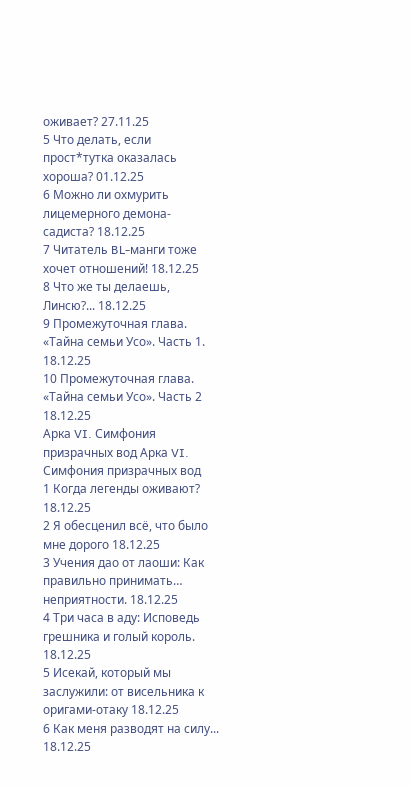оживает? 27.11.25
5 Что делать, если прост*тутка оказалась хороша? 01.12.25
6 Можно ли охмурить лицемерного демона-садиста? 18.12.25
7 Читатель BL-манги тоже хочет отношений! 18.12.25
8 Что же ты делаешь, Линсю?... 18.12.25
9 Промежуточная глава. «Тайна семьи Усо». Часть 1. 18.12.25
10 Промежуточная глава. «Тайна семьи Усо». Часть 2 18.12.25
Арка VI. Симфония призрачных вод Арка VI. Симфония призрачных вод
1 Когда легенды оживают? 18.12.25
2 Я обесценил всё, что было мне дорого 18.12.25
3 Учения дао от лаоши: Как правильно принимать… неприятности. 18.12.25
4 Три часа в аду: Исповедь грешника и голый король. 18.12.25
5 Исекай, который мы заслужили: от висельника к оригами-отаку 18.12.25
6 Как меня разводят на силу... 18.12.25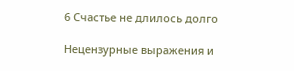6 Счастье не длилось долго

Нецензурные выражения и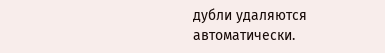дубли удаляются автоматически.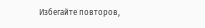Избегайте повторов,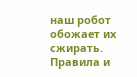наш робот обожает их сжирать. Правила и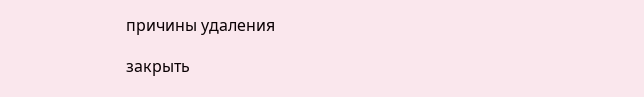причины удаления

закрыть